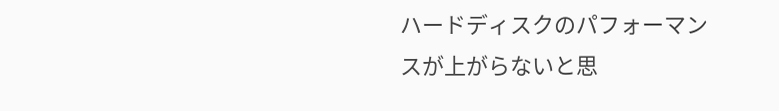ハードディスクのパフォーマンスが上がらないと思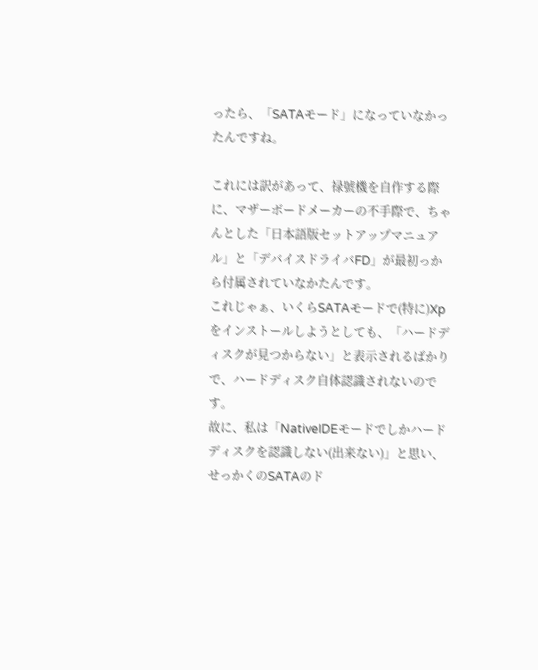ったら、「SATAモード」になっていなかったんですね。

これには訳があって、禄號機を自作する際に、マザーボードメーカーの不手際で、ちゃんとした「日本語版セットアップマニュアル」と「デバイスドライバFD」が最初っから付属されていなかたんです。
これじゃぁ、いくらSATAモードで(特に)Xpをインストールしようとしても、「ハードディスクが見つからない」と表示されるばかりで、ハードディスク自体認識されないのです。
故に、私は「NativeIDEモードでしかハードディスクを認識しない(出来ない)」と思い、せっかくのSATAのド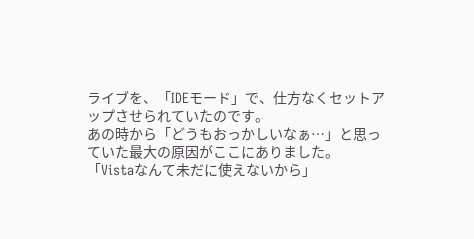ライブを、「IDEモード」で、仕方なくセットアップさせられていたのです。
あの時から「どうもおっかしいなぁ…」と思っていた最大の原因がここにありました。
「Vistaなんて未だに使えないから」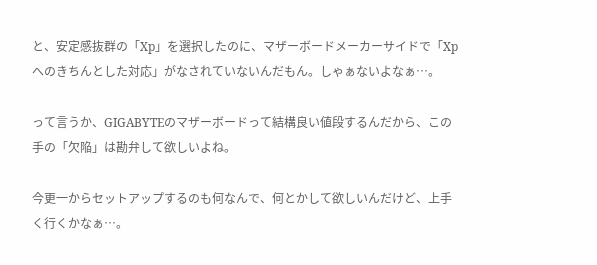と、安定感抜群の「Xp」を選択したのに、マザーボードメーカーサイドで「Xpへのきちんとした対応」がなされていないんだもん。しゃぁないよなぁ…。

って言うか、GIGABYTEのマザーボードって結構良い値段するんだから、この手の「欠陥」は勘弁して欲しいよね。

今更一からセットアップするのも何なんで、何とかして欲しいんだけど、上手く行くかなぁ…。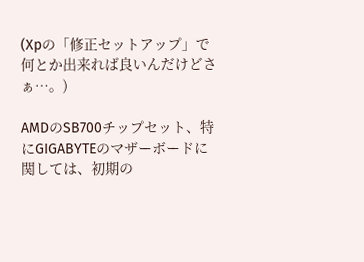(Xpの「修正セットアップ」で何とか出来れば良いんだけどさぁ…。)

AMDのSB700チップセット、特にGIGABYTEのマザーボードに関しては、初期の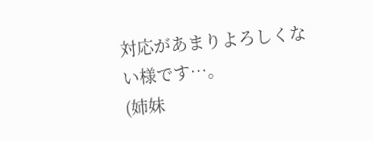対応があまりよろしくない様です…。
(姉妹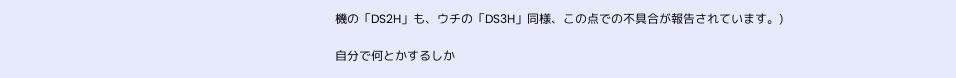機の「DS2H」も、ウチの「DS3H」同様、この点での不具合が報告されています。)

自分で何とかするしか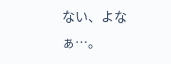ない、よなぁ…。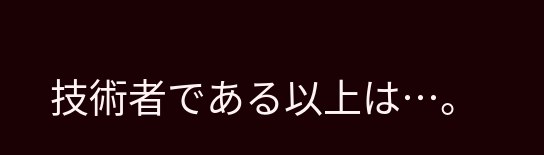技術者である以上は…。